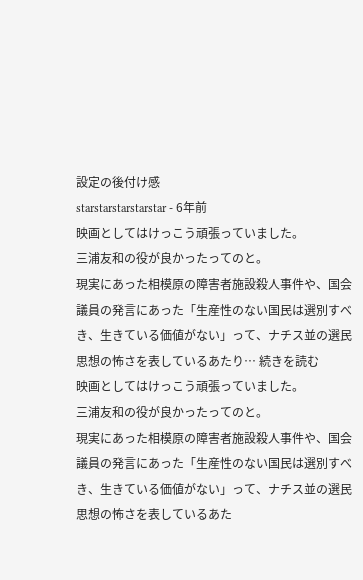設定の後付け感
starstarstarstarstar - 6年前
映画としてはけっこう頑張っていました。
三浦友和の役が良かったってのと。
現実にあった相模原の障害者施設殺人事件や、国会議員の発言にあった「生産性のない国民は選別すべき、生きている価値がない」って、ナチス並の選民思想の怖さを表しているあたり… 続きを読む
映画としてはけっこう頑張っていました。
三浦友和の役が良かったってのと。
現実にあった相模原の障害者施設殺人事件や、国会議員の発言にあった「生産性のない国民は選別すべき、生きている価値がない」って、ナチス並の選民思想の怖さを表しているあた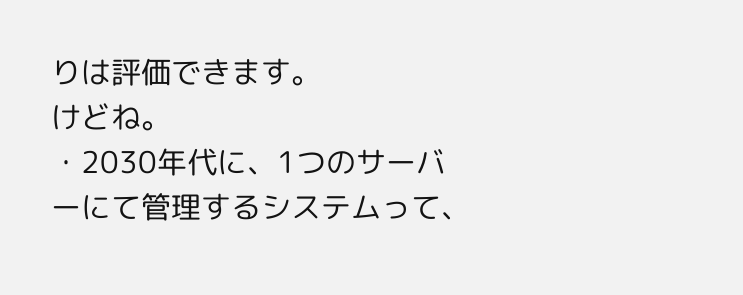りは評価できます。
けどね。
・2030年代に、1つのサーバーにて管理するシステムって、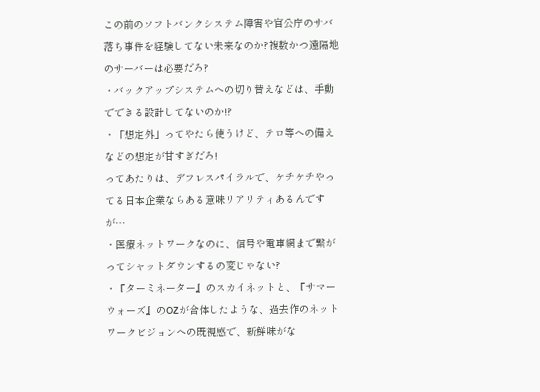この前のソフトバンクシステム障害や官公庁のサバ落ち事件を経験してない未来なのか?複数かつ遠隔地のサーバーは必要だろ?
・バックアップシステムへの切り替えなどは、手動でできる設計してないのか!?
・「想定外」ってやたら使うけど、テロ等への備えなどの想定が甘すぎだろ!
ってあたりは、デフレスパイラルで、ケチケチやってる日本企業ならある意味リアリティあるんですが…
・医療ネットワークなのに、信号や電車網まで繋がってシャットダウンするの変じゃない?
・『ターミネーター』のスカイネットと、『サマーウォーズ』のOZが合体したような、過去作のネットワークビジョンへの既視感で、新鮮味がな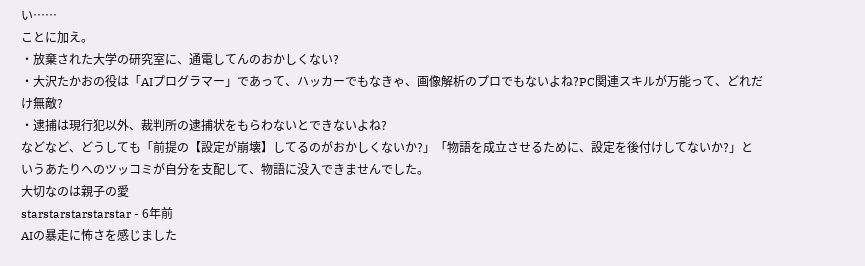い……
ことに加え。
・放棄された大学の研究室に、通電してんのおかしくない?
・大沢たかおの役は「AIプログラマー」であって、ハッカーでもなきゃ、画像解析のプロでもないよね?PC関連スキルが万能って、どれだけ無敵?
・逮捕は現行犯以外、裁判所の逮捕状をもらわないとできないよね?
などなど、どうしても「前提の【設定が崩壊】してるのがおかしくないか?」「物語を成立させるために、設定を後付けしてないか?」というあたりへのツッコミが自分を支配して、物語に没入できませんでした。
大切なのは親子の愛
starstarstarstarstar - 6年前
AIの暴走に怖さを感じました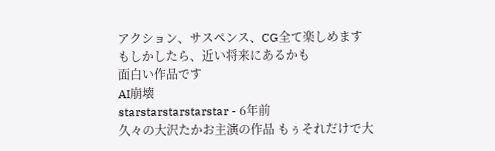アクション、サスペンス、CG全て楽しめます
もしかしたら、近い将来にあるかも
面白い作品です
AI崩壊
starstarstarstarstar - 6年前
久々の大沢たかお主演の作品 もぅそれだけで大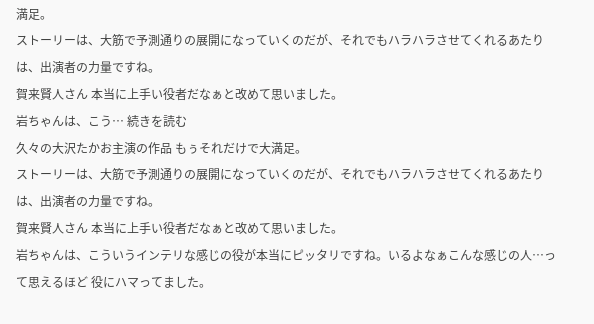満足。
ストーリーは、大筋で予測通りの展開になっていくのだが、それでもハラハラさせてくれるあたりは、出演者の力量ですね。
賀来賢人さん 本当に上手い役者だなぁと改めて思いました。
岩ちゃんは、こう… 続きを読む
久々の大沢たかお主演の作品 もぅそれだけで大満足。
ストーリーは、大筋で予測通りの展開になっていくのだが、それでもハラハラさせてくれるあたりは、出演者の力量ですね。
賀来賢人さん 本当に上手い役者だなぁと改めて思いました。
岩ちゃんは、こういうインテリな感じの役が本当にピッタリですね。いるよなぁこんな感じの人…って思えるほど 役にハマってました。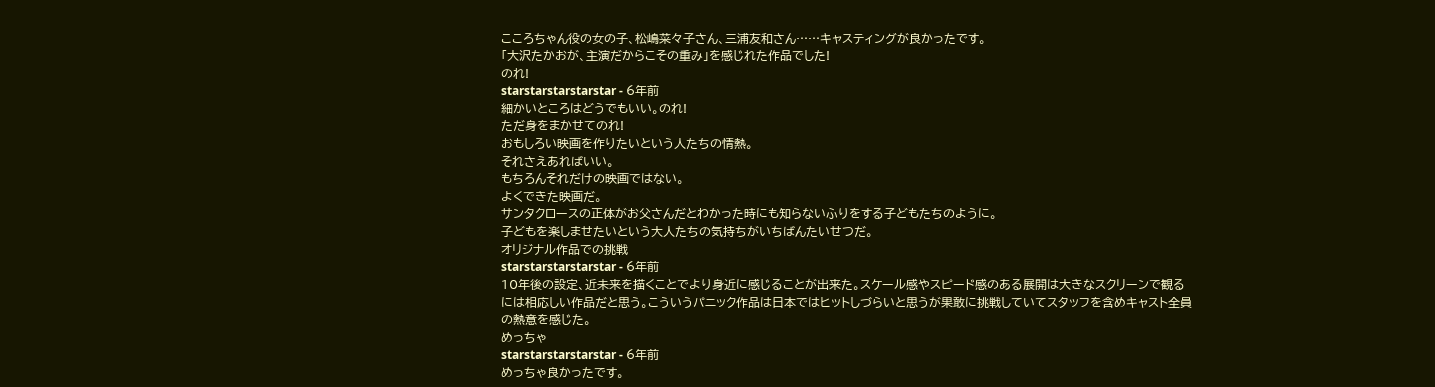こころちゃん役の女の子、松嶋菜々子さん、三浦友和さん……キャスティングが良かったです。
「大沢たかおが、主演だからこその重み」を感じれた作品でした!
のれ!
starstarstarstarstar - 6年前
細かいところはどうでもいい。のれ!
ただ身をまかせてのれ!
おもしろい映画を作りたいという人たちの情熱。
それさえあればいい。
もちろんそれだけの映画ではない。
よくできた映画だ。
サンタクロースの正体がお父さんだとわかった時にも知らないふりをする子どもたちのように。
子どもを楽しませたいという大人たちの気持ちがいちばんたいせつだ。
オリジナル作品での挑戦
starstarstarstarstar - 6年前
10年後の設定、近未来を描くことでより身近に感じることが出来た。スケール感やスピード感のある展開は大きなスクリーンで観るには相応しい作品だと思う。こういうパニック作品は日本ではヒットしづらいと思うが果敢に挑戦していてスタッフを含めキャスト全員の熱意を感じた。
めっちゃ
starstarstarstarstar - 6年前
めっちゃ良かったです。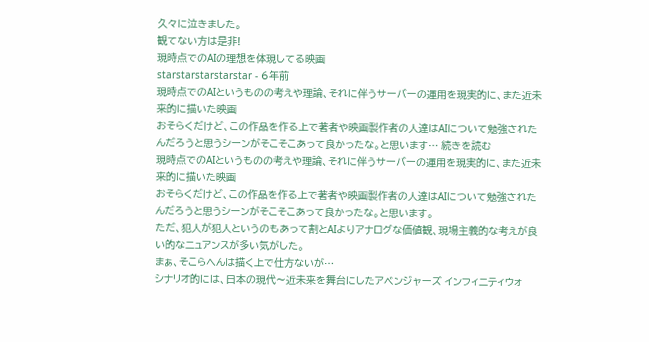久々に泣きました。
観てない方は是非!
現時点でのAIの理想を体現してる映画
starstarstarstarstar - 6年前
現時点でのAIというものの考えや理論、それに伴うサーバーの運用を現実的に、また近未来的に描いた映画
おそらくだけど、この作品を作る上で著者や映画製作者の人達はAIについて勉強されたんだろうと思うシーンがそこそこあって良かったな。と思います… 続きを読む
現時点でのAIというものの考えや理論、それに伴うサーバーの運用を現実的に、また近未来的に描いた映画
おそらくだけど、この作品を作る上で著者や映画製作者の人達はAIについて勉強されたんだろうと思うシーンがそこそこあって良かったな。と思います。
ただ、犯人が犯人というのもあって割とAIよりアナログな価値観、現場主義的な考えが良い的なニュアンスが多い気がした。
まぁ、そこらへんは描く上で仕方ないが…
シナリオ的には、日本の現代〜近未来を舞台にしたアベンジャーズ インフィニティウォ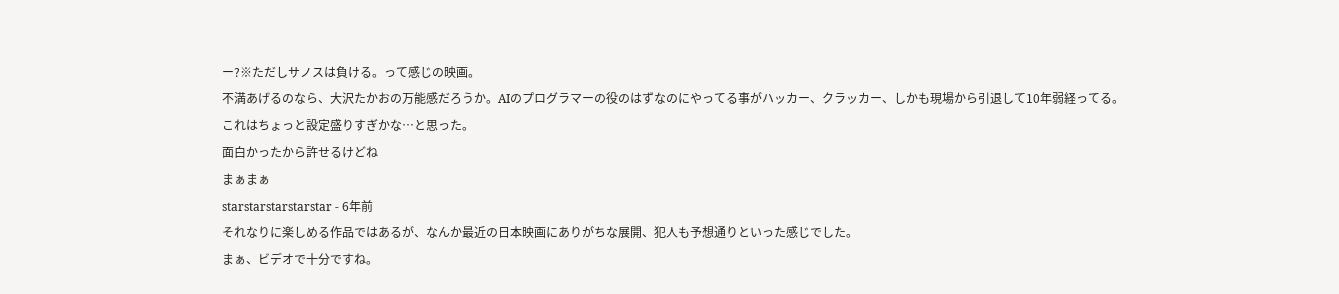ー?※ただしサノスは負ける。って感じの映画。
不満あげるのなら、大沢たかおの万能感だろうか。AIのプログラマーの役のはずなのにやってる事がハッカー、クラッカー、しかも現場から引退して10年弱経ってる。
これはちょっと設定盛りすぎかな…と思った。
面白かったから許せるけどね
まぁまぁ
starstarstarstarstar - 6年前
それなりに楽しめる作品ではあるが、なんか最近の日本映画にありがちな展開、犯人も予想通りといった感じでした。
まぁ、ビデオで十分ですね。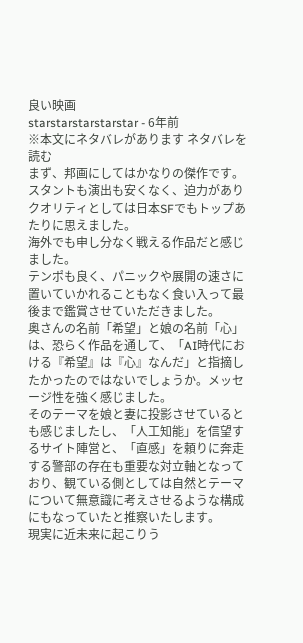良い映画
starstarstarstarstar - 6年前
※本文にネタバレがあります ネタバレを読む
まず、邦画にしてはかなりの傑作です。スタントも演出も安くなく、迫力がありクオリティとしては日本SFでもトップあたりに思えました。
海外でも申し分なく戦える作品だと感じました。
テンポも良く、パニックや展開の速さに置いていかれることもなく食い入って最後まで鑑賞させていただきました。
奥さんの名前「希望」と娘の名前「心」は、恐らく作品を通して、「AI時代における『希望』は『心』なんだ」と指摘したかったのではないでしょうか。メッセージ性を強く感じました。
そのテーマを娘と妻に投影させているとも感じましたし、「人工知能」を信望するサイト陣営と、「直感」を頼りに奔走する警部の存在も重要な対立軸となっており、観ている側としては自然とテーマについて無意識に考えさせるような構成にもなっていたと推察いたします。
現実に近未来に起こりう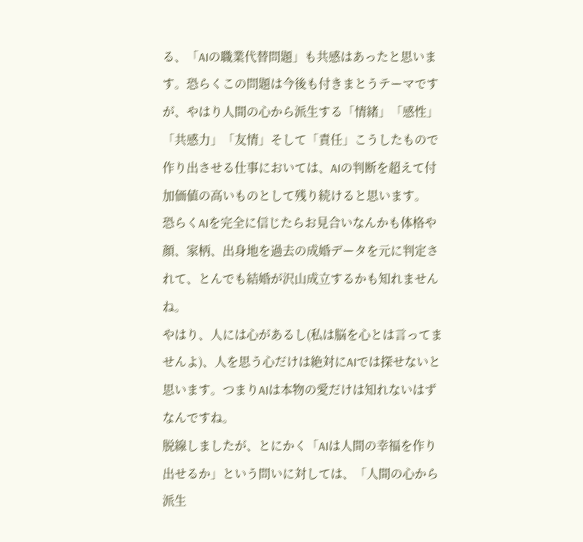る、「AIの職業代替問題」も共感はあったと思います。恐らくこの問題は今後も付きまとうテーマですが、やはり人間の心から派生する「情緒」「感性」「共感力」「友情」そして「責任」こうしたもので作り出させる仕事においては、AIの判断を超えて付加価値の高いものとして残り続けると思います。
恐らくAIを完全に信じたらお見合いなんかも体格や顔、家柄、出身地を過去の成婚データを元に判定されて、とんでも結婚が沢山成立するかも知れませんね。
やはり、人には心があるし(私は脳を心とは言ってませんよ)、人を思う心だけは絶対にAIでは探せないと思います。つまりAIは本物の愛だけは知れないはずなんですね。
脱線しましたが、とにかく「AIは人間の幸福を作り出せるか」という問いに対しては、「人間の心から派生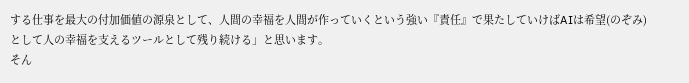する仕事を最大の付加価値の源泉として、人間の幸福を人間が作っていくという強い『責任』で果たしていけばAIは希望(のぞみ)として人の幸福を支えるツールとして残り続ける」と思います。
そん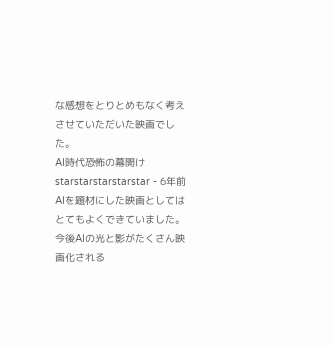な感想をとりとめもなく考えさせていただいた映画でした。
AI時代恐怖の幕開け
starstarstarstarstar - 6年前
AIを題材にした映画としてはとてもよくできていました。今後AIの光と影がたくさん映画化される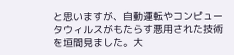と思いますが、自動運転やコンピュータウィルスがもたらす悪用された技術を垣間見ました。大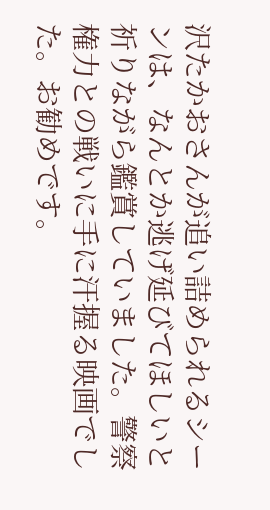沢たかおさんが追い詰められるシーンは、なんとか逃げ延びてほしいと祈りながら鑑賞していました。警察権力との戦いに手に汗握る映画でした。お勧めです。